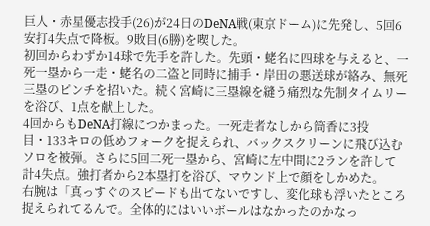巨人・赤星優志投手(26)が24日のDeNA戦(東京ドーム)に先発し、5回6安打4失点で降板。9敗目(6勝)を喫した。
初回からわずか14球で先手を許した。先頭・蛯名に四球を与えると、一死一塁から一走・蛯名の二盗と同時に捕手・岸田の悪送球が絡み、無死三塁のピンチを招いた。続く宮崎に三塁線を縫う痛烈な先制タイムリーを浴び、1点を献上した。
4回からもDeNA打線につかまった。一死走者なしから筒香に3投目・133キロの低めフォークを捉えられ、バックスクリーンに飛び込むソロを被弾。さらに5回二死一塁から、宮崎に左中間に2ランを許して計4失点。強打者から2本塁打を浴び、マウンド上で顔をしかめた。
右腕は「真っすぐのスピードも出てないですし、変化球も浮いたところ捉えられてるんで。全体的にはいいボールはなかったのかなっ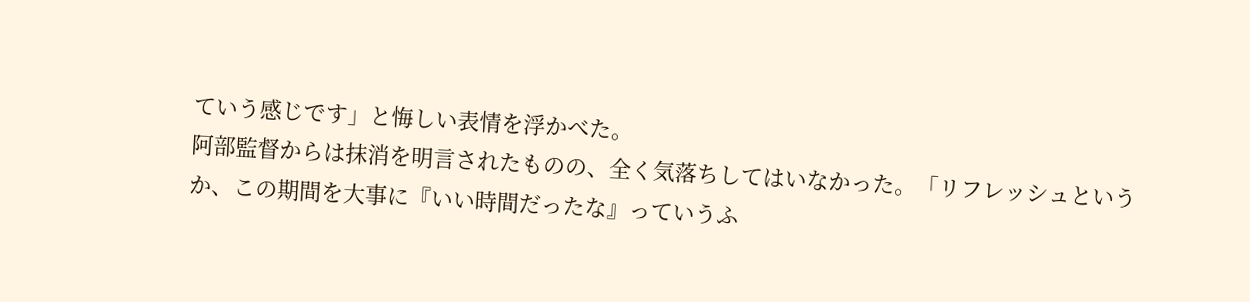ていう感じです」と悔しい表情を浮かべた。
阿部監督からは抹消を明言されたものの、全く気落ちしてはいなかった。「リフレッシュというか、この期間を大事に『いい時間だったな』っていうふ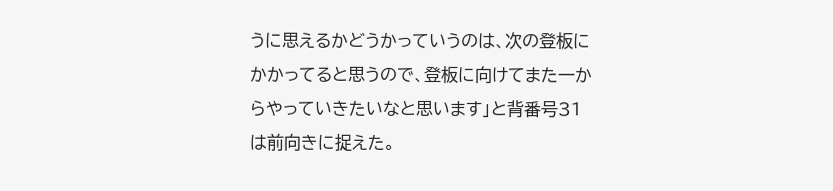うに思えるかどうかっていうのは、次の登板にかかってると思うので、登板に向けてまた一からやっていきたいなと思います」と背番号31は前向きに捉えた。